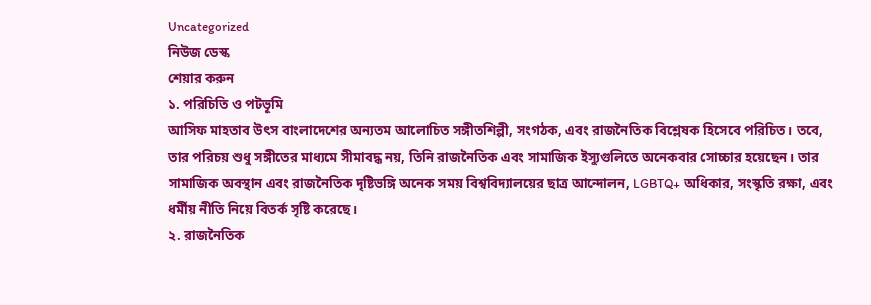Uncategorized
নিউজ ডেস্ক
শেয়ার করুন
১. পরিচিতি ও পটভূমি
আসিফ মাহতাব উৎস বাংলাদেশের অন্যতম আলোচিত সঙ্গীতশিল্পী, সংগঠক, এবং রাজনৈতিক বিশ্লেষক হিসেবে পরিচিত। তবে, তার পরিচয় শুধু সঙ্গীতের মাধ্যমে সীমাবদ্ধ নয়, তিনি রাজনৈতিক এবং সামাজিক ইস্যুগুলিতে অনেকবার সোচ্চার হয়েছেন। তার সামাজিক অবস্থান এবং রাজনৈতিক দৃষ্টিভঙ্গি অনেক সময় বিশ্ববিদ্যালয়ের ছাত্র আন্দোলন, LGBTQ+ অধিকার, সংস্কৃতি রক্ষা, এবং ধর্মীয় নীতি নিয়ে বিতর্ক সৃষ্টি করেছে।
২. রাজনৈতিক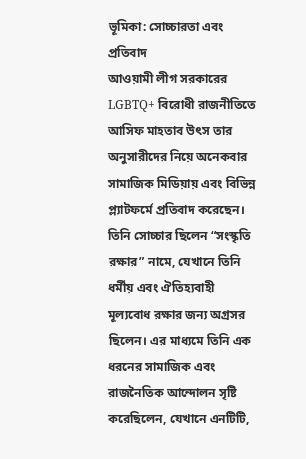ভূমিকা: সোচ্চারতা এবং প্রতিবাদ
আওয়ামী লীগ সরকারের LGBTQ+ বিরোধী রাজনীতিতে আসিফ মাহতাব উৎস তার অনুসারীদের নিয়ে অনেকবার সামাজিক মিডিয়ায় এবং বিভিন্ন প্ল্যাটফর্মে প্রতিবাদ করেছেন। তিনি সোচ্চার ছিলেন “সংস্কৃতি রক্ষার” নামে, যেখানে তিনি ধর্মীয় এবং ঐতিহ্যবাহী মূল্যবোধ রক্ষার জন্য অগ্রসর ছিলেন। এর মাধ্যমে তিনি এক ধরনের সামাজিক এবং রাজনৈতিক আন্দোলন সৃষ্টি করেছিলেন, যেখানে এনটিটি,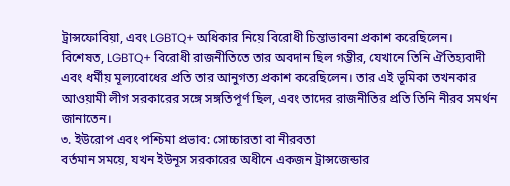ট্রান্সফোবিয়া, এবং LGBTQ+ অধিকার নিয়ে বিরোধী চিন্তাভাবনা প্রকাশ করেছিলেন।
বিশেষত, LGBTQ+ বিরোধী রাজনীতিতে তার অবদান ছিল গম্ভীর, যেখানে তিনি ঐতিহ্যবাদী এবং ধর্মীয় মূল্যবোধের প্রতি তার আনুগত্য প্রকাশ করেছিলেন। তার এই ভূমিকা তখনকার আওয়ামী লীগ সরকারের সঙ্গে সঙ্গতিপূর্ণ ছিল, এবং তাদের রাজনীতির প্রতি তিনি নীরব সমর্থন জানাতেন।
৩. ইউরোপ এবং পশ্চিমা প্রভাব: সোচ্চারতা বা নীরবতা
বর্তমান সময়ে, যখন ইউনূস সরকারের অধীনে একজন ট্রান্সজেন্ডার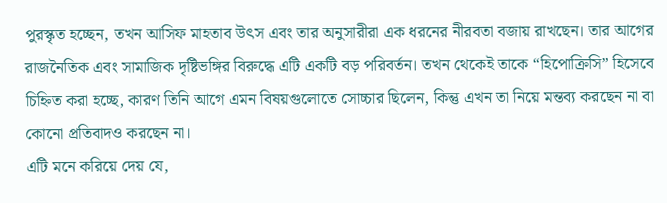পুরস্কৃত হচ্ছেন, তখন আসিফ মাহতাব উৎস এবং তার অনুসারীরা এক ধরনের নীরবতা বজায় রাখছেন। তার আগের রাজনৈতিক এবং সামাজিক দৃষ্টিভঙ্গির বিরুদ্ধে এটি একটি বড় পরিবর্তন। তখন থেকেই তাকে “হিপোক্রিসি” হিসেবে চিহ্নিত করা হচ্ছে, কারণ তিনি আগে এমন বিষয়গুলোতে সোচ্চার ছিলেন, কিন্তু এখন তা নিয়ে মন্তব্য করছেন না বা কোনো প্রতিবাদও করছেন না।
এটি মনে করিয়ে দেয় যে,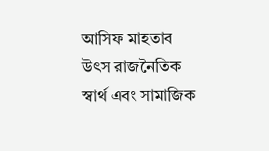আসিফ মাহতাব উৎস রাজনৈতিক স্বার্থ এবং সামাজিক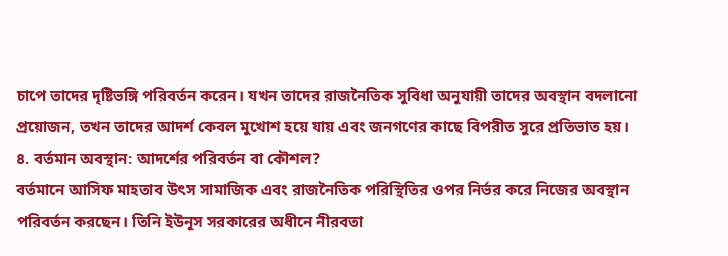চাপে তাদের দৃষ্টিভঙ্গি পরিবর্তন করেন। যখন তাদের রাজনৈতিক সুবিধা অনুযায়ী তাদের অবস্থান বদলানো প্রয়োজন, তখন তাদের আদর্শ কেবল মুখোশ হয়ে যায় এবং জনগণের কাছে বিপরীত সুরে প্রতিভাত হয়।
৪. বর্তমান অবস্থান: আদর্শের পরিবর্তন বা কৌশল?
বর্তমানে আসিফ মাহতাব উৎস সামাজিক এবং রাজনৈতিক পরিস্থিতির ওপর নির্ভর করে নিজের অবস্থান পরিবর্তন করছেন। তিনি ইউনূস সরকারের অধীনে নীরবতা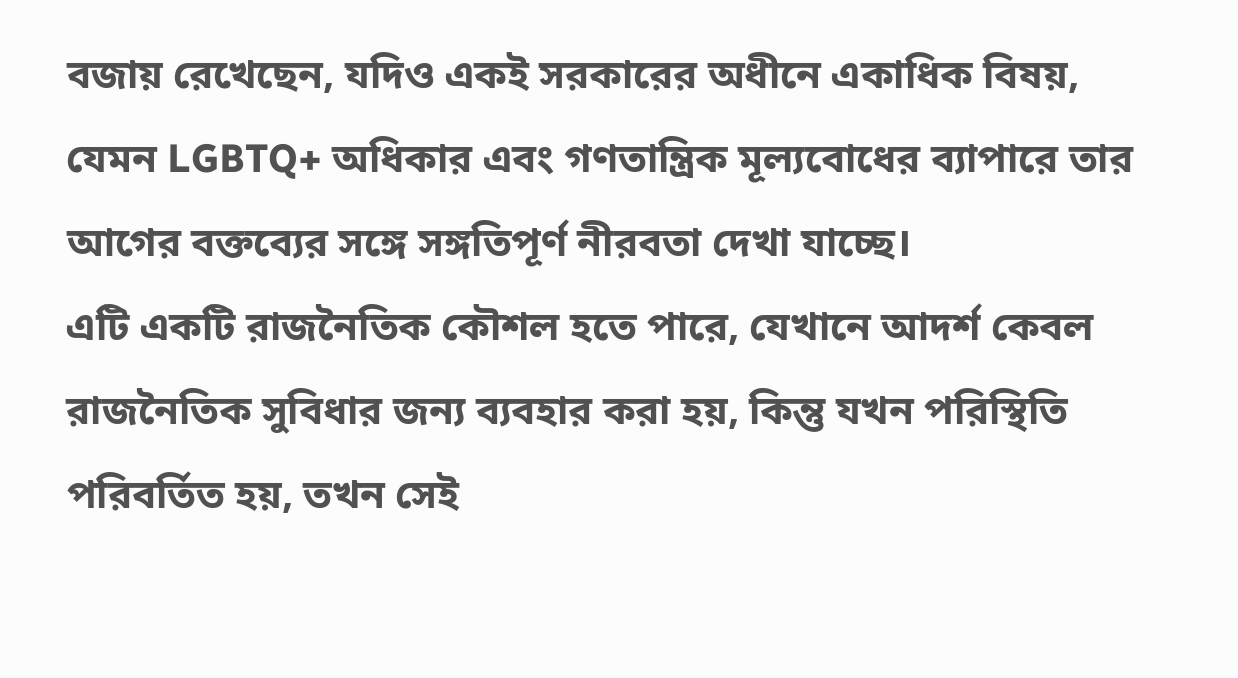বজায় রেখেছেন, যদিও একই সরকারের অধীনে একাধিক বিষয়, যেমন LGBTQ+ অধিকার এবং গণতান্ত্রিক মূল্যবোধের ব্যাপারে তার আগের বক্তব্যের সঙ্গে সঙ্গতিপূর্ণ নীরবতা দেখা যাচ্ছে।
এটি একটি রাজনৈতিক কৌশল হতে পারে, যেখানে আদর্শ কেবল রাজনৈতিক সুবিধার জন্য ব্যবহার করা হয়, কিন্তু যখন পরিস্থিতি পরিবর্তিত হয়, তখন সেই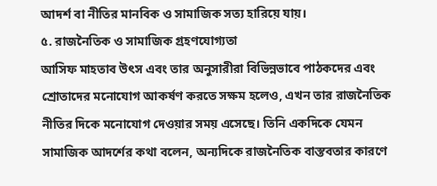আদর্শ বা নীতির মানবিক ও সামাজিক সত্য হারিয়ে যায়।
৫. রাজনৈতিক ও সামাজিক গ্রহণযোগ্যতা
আসিফ মাহতাব উৎস এবং তার অনুসারীরা বিভিন্নভাবে পাঠকদের এবং শ্রোতাদের মনোযোগ আকর্ষণ করতে সক্ষম হলেও, এখন তার রাজনৈতিক নীতির দিকে মনোযোগ দেওয়ার সময় এসেছে। তিনি একদিকে যেমন সামাজিক আদর্শের কথা বলেন, অন্যদিকে রাজনৈতিক বাস্তবতার কারণে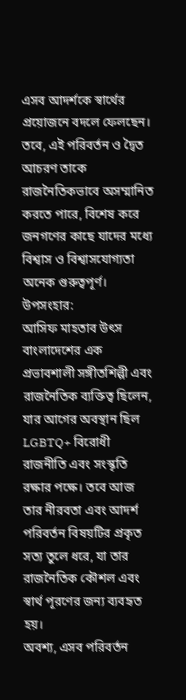এসব আদর্শকে স্বার্থের প্রয়োজনে বদলে ফেলছেন।
তবে, এই পরিবর্তন ও দ্বৈত আচরণ তাকে রাজনৈতিকভাবে অসম্মানিত করতে পারে, বিশেষ করে জনগণের কাছে যাদের মধ্যে বিশ্বাস ও বিশ্বাসযোগ্যতা অনেক গুরুত্বপূর্ণ।
উপসংহার:
আসিফ মাহতাব উৎস বাংলাদেশের এক প্রভাবশালী সঙ্গীতশিল্পী এবং রাজনৈতিক ব্যক্তিত্ব ছিলেন, যার আগের অবস্থান ছিল LGBTQ+ বিরোধী রাজনীতি এবং সংস্কৃতি রক্ষার পক্ষে। তবে আজ তার নীরবতা এবং আদর্শ পরিবর্তন বিষয়টির প্রকৃত সত্য তুলে ধরে, যা তার রাজনৈতিক কৌশল এবং স্বার্থ পূরণের জন্য ব্যবহৃত হয়।
অবশ্য, এসব পরিবর্তন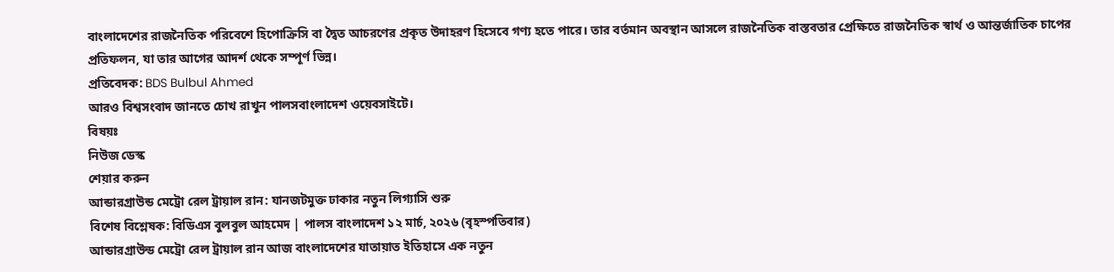বাংলাদেশের রাজনৈতিক পরিবেশে হিপোক্রিসি বা দ্বৈত আচরণের প্রকৃত উদাহরণ হিসেবে গণ্য হতে পারে। তার বর্তমান অবস্থান আসলে রাজনৈতিক বাস্তবতার প্রেক্ষিতে রাজনৈতিক স্বার্থ ও আন্তর্জাতিক চাপের প্রতিফলন, যা তার আগের আদর্শ থেকে সম্পূর্ণ ভিন্ন।
প্রতিবেদক: BDS Bulbul Ahmed
আরও বিশ্বসংবাদ জানতে চোখ রাখুন পালসবাংলাদেশ ওয়েবসাইটে।
বিষয়ঃ
নিউজ ডেস্ক
শেয়ার করুন
আন্ডারগ্রাউন্ড মেট্রো রেল ট্রায়াল রান: যানজটমুক্ত ঢাকার নতুন লিগ্যাসি শুরু
বিশেষ বিশ্লেষক: বিডিএস বুলবুল আহমেদ | পালস বাংলাদেশ ১২ মার্চ, ২০২৬ (বৃহস্পতিবার)
আন্ডারগ্রাউন্ড মেট্রো রেল ট্রায়াল রান আজ বাংলাদেশের যাতায়াত ইতিহাসে এক নতুন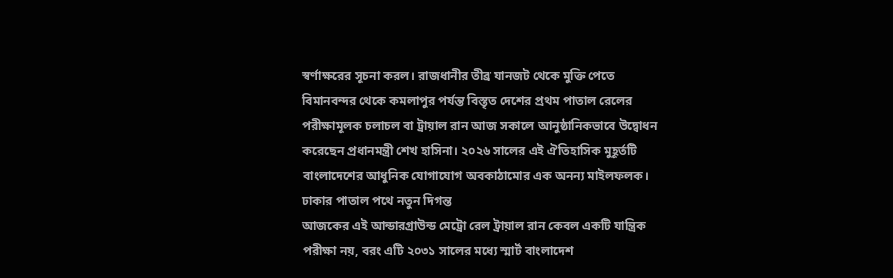স্বর্ণাক্ষরের সূচনা করল। রাজধানীর তীব্র যানজট থেকে মুক্তি পেতে বিমানবন্দর থেকে কমলাপুর পর্যন্ত বিস্তৃত দেশের প্রথম পাতাল রেলের পরীক্ষামূলক চলাচল বা ট্রায়াল রান আজ সকালে আনুষ্ঠানিকভাবে উদ্বোধন করেছেন প্রধানমন্ত্রী শেখ হাসিনা। ২০২৬ সালের এই ঐতিহাসিক মুহূর্তটি বাংলাদেশের আধুনিক যোগাযোগ অবকাঠামোর এক অনন্য মাইলফলক।
ঢাকার পাতাল পথে নতুন দিগন্ত
আজকের এই আন্ডারগ্রাউন্ড মেট্রো রেল ট্রায়াল রান কেবল একটি যান্ত্রিক পরীক্ষা নয়, বরং এটি ২০৩১ সালের মধ্যে স্মার্ট বাংলাদেশ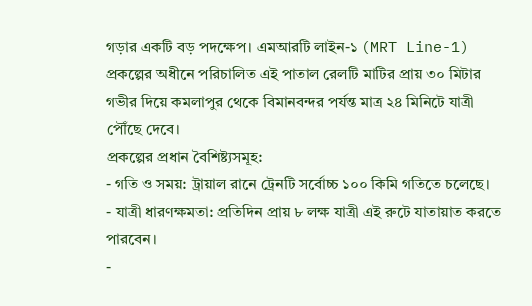গড়ার একটি বড় পদক্ষেপ। এমআরটি লাইন-১ (MRT Line-1) প্রকল্পের অধীনে পরিচালিত এই পাতাল রেলটি মাটির প্রায় ৩০ মিটার গভীর দিয়ে কমলাপুর থেকে বিমানবন্দর পর্যন্ত মাত্র ২৪ মিনিটে যাত্রী পৌঁছে দেবে।
প্রকল্পের প্রধান বৈশিষ্ট্যসমূহ:
- গতি ও সময়: ট্রায়াল রানে ট্রেনটি সর্বোচ্চ ১০০ কিমি গতিতে চলেছে।
- যাত্রী ধারণক্ষমতা: প্রতিদিন প্রায় ৮ লক্ষ যাত্রী এই রুটে যাতায়াত করতে পারবেন।
-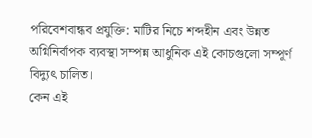পরিবেশবান্ধব প্রযুক্তি: মাটির নিচে শব্দহীন এবং উন্নত অগ্নিনির্বাপক ব্যবস্থা সম্পন্ন আধুনিক এই কোচগুলো সম্পূর্ণ বিদ্যুৎ চালিত।
কেন এই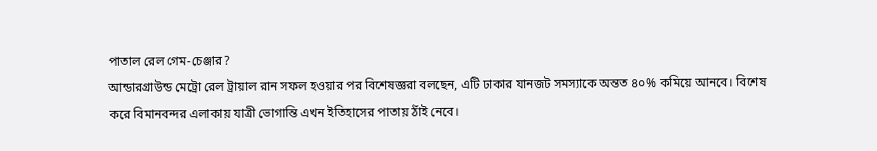পাতাল রেল গেম-চেঞ্জার?
আন্ডারগ্রাউন্ড মেট্রো রেল ট্রায়াল রান সফল হওয়ার পর বিশেষজ্ঞরা বলছেন, এটি ঢাকার যানজট সমস্যাকে অন্তত ৪০% কমিয়ে আনবে। বিশেষ করে বিমানবন্দর এলাকায় যাত্রী ভোগান্তি এখন ইতিহাসের পাতায় ঠাঁই নেবে।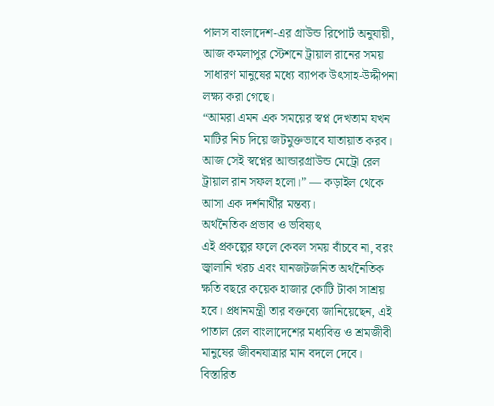পালস বাংলাদেশ-এর গ্রাউন্ড রিপোর্ট অনুযায়ী, আজ কমলাপুর স্টেশনে ট্রায়াল রানের সময় সাধারণ মানুষের মধ্যে ব্যাপক উৎসাহ-উদ্দীপনা লক্ষ্য করা গেছে।
“আমরা এমন এক সময়ের স্বপ্ন দেখতাম যখন মাটির নিচ দিয়ে জটমুক্তভাবে যাতায়াত করব। আজ সেই স্বপ্নের আন্ডারগ্রাউন্ড মেট্রো রেল ট্রায়াল রান সফল হলো।” — কড়াইল থেকে আসা এক দর্শনার্থীর মন্তব্য।
অর্থনৈতিক প্রভাব ও ভবিষ্যৎ
এই প্রকল্পের ফলে কেবল সময় বাঁচবে না, বরং জ্বালানি খরচ এবং যানজটজনিত অর্থনৈতিক ক্ষতি বছরে কয়েক হাজার কোটি টাকা সাশ্রয় হবে। প্রধানমন্ত্রী তার বক্তব্যে জানিয়েছেন, এই পাতাল রেল বাংলাদেশের মধ্যবিত্ত ও শ্রমজীবী মানুষের জীবনযাত্রার মান বদলে দেবে।
বিস্তারিত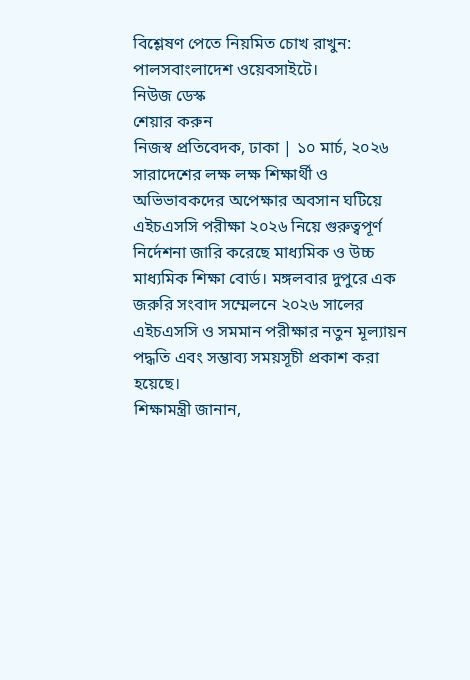বিশ্লেষণ পেতে নিয়মিত চোখ রাখুন: পালসবাংলাদেশ ওয়েবসাইটে।
নিউজ ডেস্ক
শেয়ার করুন
নিজস্ব প্রতিবেদক, ঢাকা | ১০ মার্চ, ২০২৬
সারাদেশের লক্ষ লক্ষ শিক্ষার্থী ও অভিভাবকদের অপেক্ষার অবসান ঘটিয়ে এইচএসসি পরীক্ষা ২০২৬ নিয়ে গুরুত্বপূর্ণ নির্দেশনা জারি করেছে মাধ্যমিক ও উচ্চ মাধ্যমিক শিক্ষা বোর্ড। মঙ্গলবার দুপুরে এক জরুরি সংবাদ সম্মেলনে ২০২৬ সালের এইচএসসি ও সমমান পরীক্ষার নতুন মূল্যায়ন পদ্ধতি এবং সম্ভাব্য সময়সূচী প্রকাশ করা হয়েছে।
শিক্ষামন্ত্রী জানান,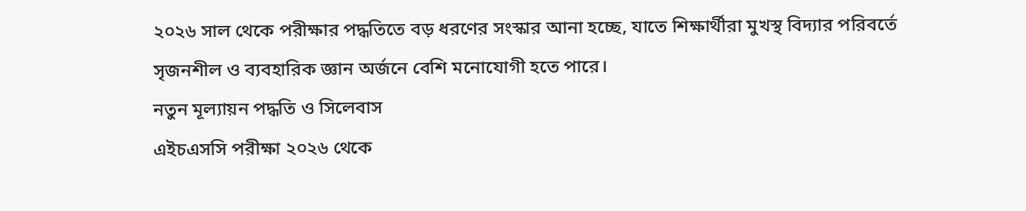২০২৬ সাল থেকে পরীক্ষার পদ্ধতিতে বড় ধরণের সংস্কার আনা হচ্ছে, যাতে শিক্ষার্থীরা মুখস্থ বিদ্যার পরিবর্তে সৃজনশীল ও ব্যবহারিক জ্ঞান অর্জনে বেশি মনোযোগী হতে পারে।
নতুন মূল্যায়ন পদ্ধতি ও সিলেবাস
এইচএসসি পরীক্ষা ২০২৬ থেকে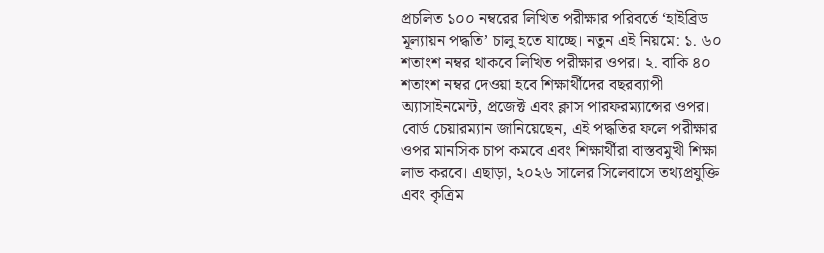প্রচলিত ১০০ নম্বরের লিখিত পরীক্ষার পরিবর্তে ‘হাইব্রিড মূল্যায়ন পদ্ধতি’ চালু হতে যাচ্ছে। নতুন এই নিয়মে: ১. ৬০ শতাংশ নম্বর থাকবে লিখিত পরীক্ষার ওপর। ২. বাকি ৪০ শতাংশ নম্বর দেওয়া হবে শিক্ষার্থীদের বছরব্যাপী অ্যাসাইনমেন্ট, প্রজেক্ট এবং ক্লাস পারফরম্যান্সের ওপর।
বোর্ড চেয়ারম্যান জানিয়েছেন, এই পদ্ধতির ফলে পরীক্ষার ওপর মানসিক চাপ কমবে এবং শিক্ষার্থীরা বাস্তবমুখী শিক্ষা লাভ করবে। এছাড়া, ২০২৬ সালের সিলেবাসে তথ্যপ্রযুক্তি এবং কৃত্রিম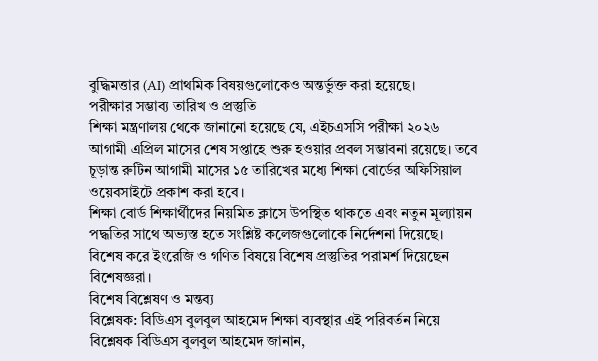বুদ্ধিমত্তার (AI) প্রাথমিক বিষয়গুলোকেও অন্তর্ভুক্ত করা হয়েছে।
পরীক্ষার সম্ভাব্য তারিখ ও প্রস্তুতি
শিক্ষা মন্ত্রণালয় থেকে জানানো হয়েছে যে, এইচএসসি পরীক্ষা ২০২৬ আগামী এপ্রিল মাসের শেষ সপ্তাহে শুরু হওয়ার প্রবল সম্ভাবনা রয়েছে। তবে চূড়ান্ত রুটিন আগামী মাসের ১৫ তারিখের মধ্যে শিক্ষা বোর্ডের অফিসিয়াল ওয়েবসাইটে প্রকাশ করা হবে।
শিক্ষা বোর্ড শিক্ষার্থীদের নিয়মিত ক্লাসে উপস্থিত থাকতে এবং নতুন মূল্যায়ন পদ্ধতির সাথে অভ্যস্ত হতে সংশ্লিষ্ট কলেজগুলোকে নির্দেশনা দিয়েছে। বিশেষ করে ইংরেজি ও গণিত বিষয়ে বিশেষ প্রস্তুতির পরামর্শ দিয়েছেন বিশেষজ্ঞরা।
বিশেষ বিশ্লেষণ ও মন্তব্য
বিশ্লেষক: বিডিএস বুলবুল আহমেদ শিক্ষা ব্যবস্থার এই পরিবর্তন নিয়ে বিশ্লেষক বিডিএস বুলবুল আহমেদ জানান,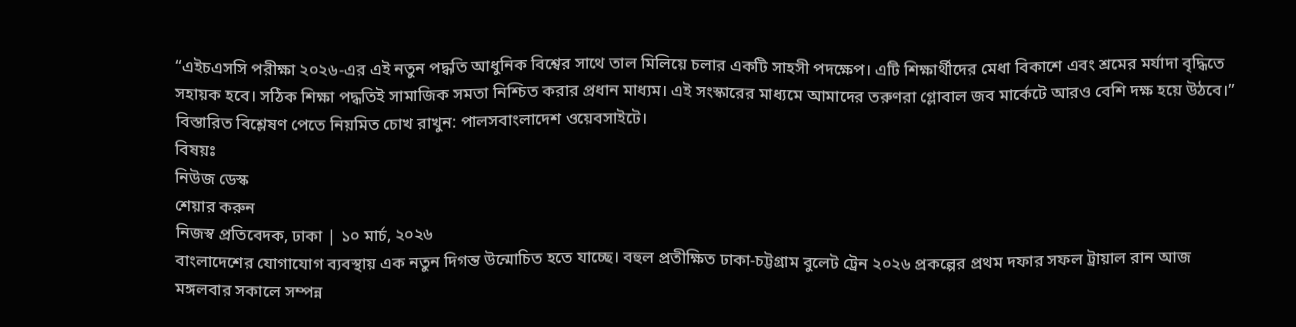“এইচএসসি পরীক্ষা ২০২৬-এর এই নতুন পদ্ধতি আধুনিক বিশ্বের সাথে তাল মিলিয়ে চলার একটি সাহসী পদক্ষেপ। এটি শিক্ষার্থীদের মেধা বিকাশে এবং শ্রমের মর্যাদা বৃদ্ধিতে সহায়ক হবে। সঠিক শিক্ষা পদ্ধতিই সামাজিক সমতা নিশ্চিত করার প্রধান মাধ্যম। এই সংস্কারের মাধ্যমে আমাদের তরুণরা গ্লোবাল জব মার্কেটে আরও বেশি দক্ষ হয়ে উঠবে।”
বিস্তারিত বিশ্লেষণ পেতে নিয়মিত চোখ রাখুন: পালসবাংলাদেশ ওয়েবসাইটে।
বিষয়ঃ
নিউজ ডেস্ক
শেয়ার করুন
নিজস্ব প্রতিবেদক, ঢাকা | ১০ মার্চ, ২০২৬
বাংলাদেশের যোগাযোগ ব্যবস্থায় এক নতুন দিগন্ত উন্মোচিত হতে যাচ্ছে। বহুল প্রতীক্ষিত ঢাকা-চট্টগ্রাম বুলেট ট্রেন ২০২৬ প্রকল্পের প্রথম দফার সফল ট্রায়াল রান আজ মঙ্গলবার সকালে সম্পন্ন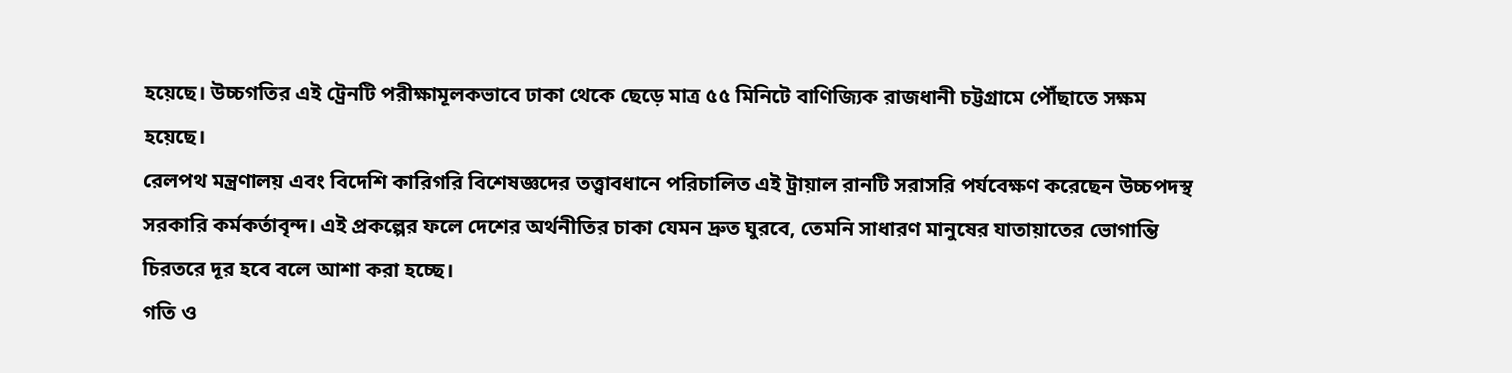হয়েছে। উচ্চগতির এই ট্রেনটি পরীক্ষামূলকভাবে ঢাকা থেকে ছেড়ে মাত্র ৫৫ মিনিটে বাণিজ্যিক রাজধানী চট্টগ্রামে পৌঁছাতে সক্ষম হয়েছে।
রেলপথ মন্ত্রণালয় এবং বিদেশি কারিগরি বিশেষজ্ঞদের তত্ত্বাবধানে পরিচালিত এই ট্রায়াল রানটি সরাসরি পর্যবেক্ষণ করেছেন উচ্চপদস্থ সরকারি কর্মকর্তাবৃন্দ। এই প্রকল্পের ফলে দেশের অর্থনীতির চাকা যেমন দ্রুত ঘুরবে, তেমনি সাধারণ মানুষের যাতায়াতের ভোগান্তি চিরতরে দূর হবে বলে আশা করা হচ্ছে।
গতি ও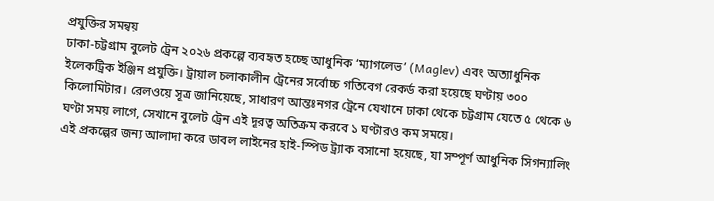প্রযুক্তির সমন্বয়
ঢাকা-চট্টগ্রাম বুলেট ট্রেন ২০২৬ প্রকল্পে ব্যবহৃত হচ্ছে আধুনিক ‘ম্যাগলেভ’ (Maglev) এবং অত্যাধুনিক ইলেকট্রিক ইঞ্জিন প্রযুক্তি। ট্রায়াল চলাকালীন ট্রেনের সর্বোচ্চ গতিবেগ রেকর্ড করা হয়েছে ঘণ্টায় ৩০০ কিলোমিটার। রেলওয়ে সূত্র জানিয়েছে, সাধারণ আন্তঃনগর ট্রেনে যেখানে ঢাকা থেকে চট্টগ্রাম যেতে ৫ থেকে ৬ ঘণ্টা সময় লাগে, সেখানে বুলেট ট্রেন এই দূরত্ব অতিক্রম করবে ১ ঘণ্টারও কম সময়ে।
এই প্রকল্পের জন্য আলাদা করে ডাবল লাইনের হাই-স্পিড ট্র্যাক বসানো হয়েছে, যা সম্পূর্ণ আধুনিক সিগন্যালিং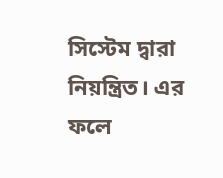সিস্টেম দ্বারা নিয়ন্ত্রিত। এর ফলে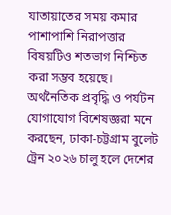যাতায়াতের সময় কমার পাশাপাশি নিরাপত্তার বিষয়টিও শতভাগ নিশ্চিত করা সম্ভব হয়েছে।
অর্থনৈতিক প্রবৃদ্ধি ও পর্যটন
যোগাযোগ বিশেষজ্ঞরা মনে করছেন, ঢাকা-চট্টগ্রাম বুলেট ট্রেন ২০২৬ চালু হলে দেশের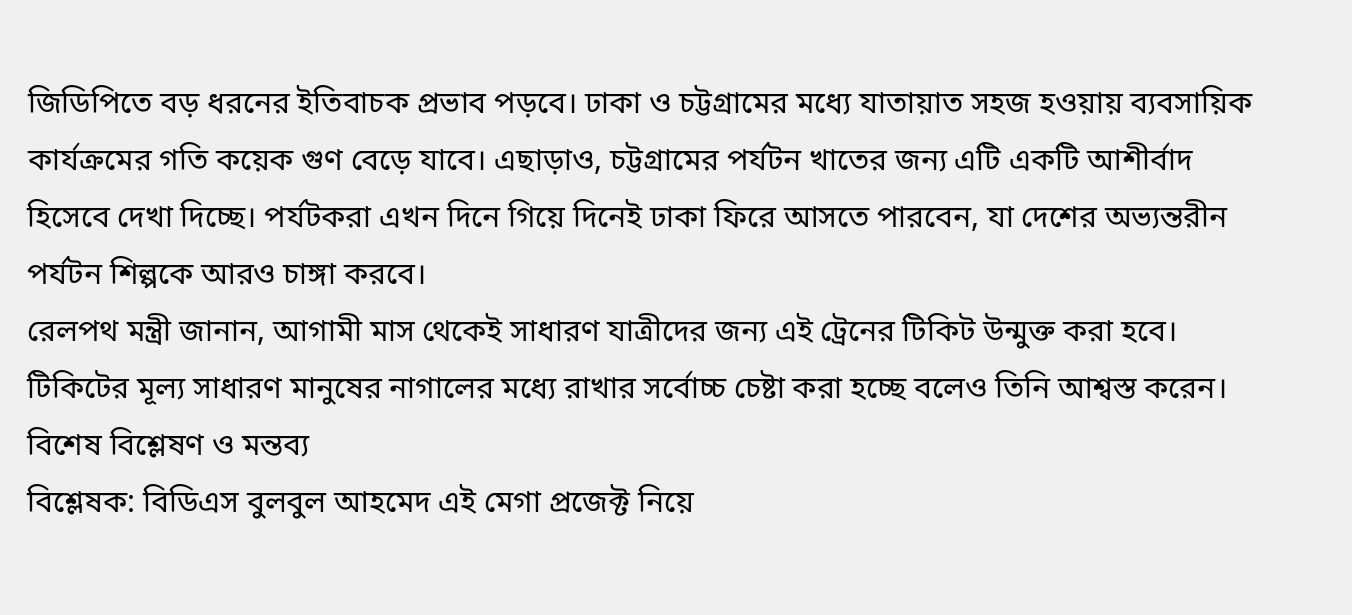জিডিপিতে বড় ধরনের ইতিবাচক প্রভাব পড়বে। ঢাকা ও চট্টগ্রামের মধ্যে যাতায়াত সহজ হওয়ায় ব্যবসায়িক কার্যক্রমের গতি কয়েক গুণ বেড়ে যাবে। এছাড়াও, চট্টগ্রামের পর্যটন খাতের জন্য এটি একটি আশীর্বাদ হিসেবে দেখা দিচ্ছে। পর্যটকরা এখন দিনে গিয়ে দিনেই ঢাকা ফিরে আসতে পারবেন, যা দেশের অভ্যন্তরীন পর্যটন শিল্পকে আরও চাঙ্গা করবে।
রেলপথ মন্ত্রী জানান, আগামী মাস থেকেই সাধারণ যাত্রীদের জন্য এই ট্রেনের টিকিট উন্মুক্ত করা হবে। টিকিটের মূল্য সাধারণ মানুষের নাগালের মধ্যে রাখার সর্বোচ্চ চেষ্টা করা হচ্ছে বলেও তিনি আশ্বস্ত করেন।
বিশেষ বিশ্লেষণ ও মন্তব্য
বিশ্লেষক: বিডিএস বুলবুল আহমেদ এই মেগা প্রজেক্ট নিয়ে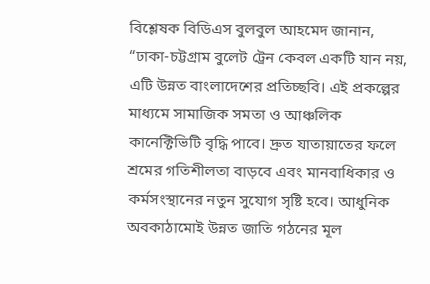বিশ্লেষক বিডিএস বুলবুল আহমেদ জানান, “ঢাকা-চট্টগ্রাম বুলেট ট্রেন কেবল একটি যান নয়, এটি উন্নত বাংলাদেশের প্রতিচ্ছবি। এই প্রকল্পের মাধ্যমে সামাজিক সমতা ও আঞ্চলিক কানেক্টিভিটি বৃদ্ধি পাবে। দ্রুত যাতায়াতের ফলে শ্রমের গতিশীলতা বাড়বে এবং মানবাধিকার ও কর্মসংস্থানের নতুন সুযোগ সৃষ্টি হবে। আধুনিক অবকাঠামোই উন্নত জাতি গঠনের মূল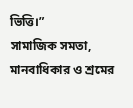ভিত্তি।”
সামাজিক সমতা, মানবাধিকার ও শ্রমের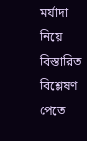মর্যাদা নিয়ে বিস্তারিত বিশ্লেষণ পেতে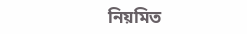নিয়মিত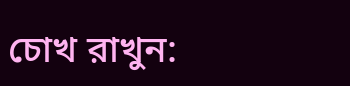চোখ রাখুন: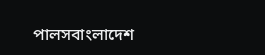পালসবাংলাদেশ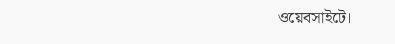ওয়েবসাইটে।